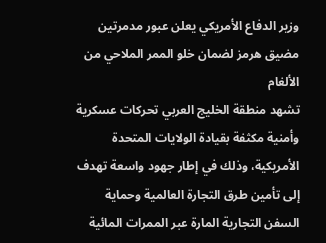وزير الدفاع الأمريكي يعلن عبور مدمرتين مضيق هرمز لضمان خلو الممر الملاحي من الألغام
تشهد منطقة الخليج العربي تحركات عسكرية وأمنية مكثفة بقيادة الولايات المتحدة الأمريكية، وذلك في إطار جهود واسعة تهدف إلى تأمين طرق التجارة العالمية وحماية السفن التجارية المارة عبر الممرات المائية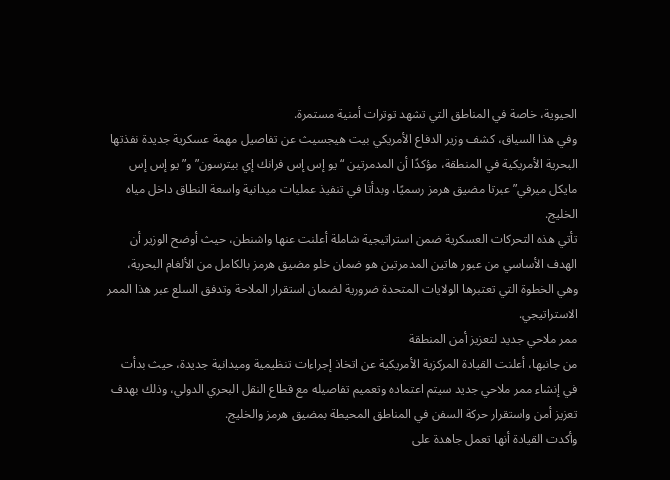الحيوية، خاصة في المناطق التي تشهد توترات أمنية مستمرة.
وفي هذا السياق، كشف وزير الدفاع الأمريكي بيت هيجسيث عن تفاصيل مهمة عسكرية جديدة نفذتها البحرية الأمريكية في المنطقة، مؤكدًا أن المدمرتين “يو إس إس فرانك إي بيترسون” و”يو إس إس مايكل ميرفي” عبرتا مضيق هرمز رسميًا، وبدأتا في تنفيذ عمليات ميدانية واسعة النطاق داخل مياه الخليج.
تأتي هذه التحركات العسكرية ضمن استراتيجية شاملة أعلنت عنها واشنطن، حيث أوضح الوزير أن الهدف الأساسي من عبور هاتين المدمرتين هو ضمان خلو مضيق هرمز بالكامل من الألغام البحرية، وهي الخطوة التي تعتبرها الولايات المتحدة ضرورية لضمان استقرار الملاحة وتدفق السلع عبر هذا الممر الاستراتيجي.
ممر ملاحي جديد لتعزيز أمن المنطقة
من جانبها، أعلنت القيادة المركزية الأمريكية عن اتخاذ إجراءات تنظيمية وميدانية جديدة، حيث بدأت في إنشاء ممر ملاحي جديد سيتم اعتماده وتعميم تفاصيله مع قطاع النقل البحري الدولي، وذلك بهدف تعزيز أمن واستقرار حركة السفن في المناطق المحيطة بمضيق هرمز والخليج.
وأكدت القيادة أنها تعمل جاهدة على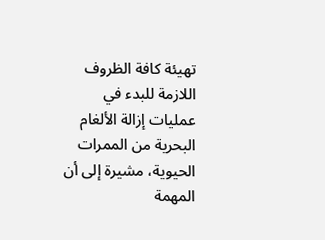تهيئة كافة الظروف اللازمة للبدء في عمليات إزالة الألغام البحرية من الممرات الحيوية، مشيرة إلى أن المهمة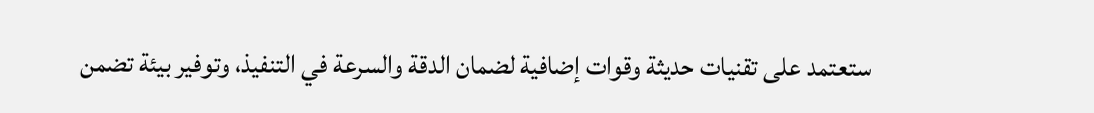ستعتمد على تقنيات حديثة وقوات إضافية لضمان الدقة والسرعة في التنفيذ، وتوفير بيئة تضمن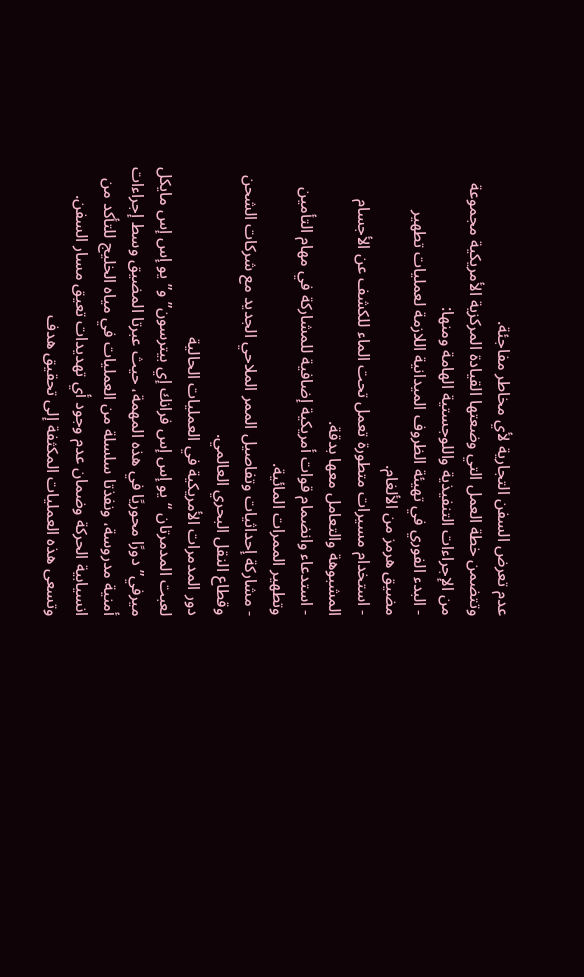عدم تعرض السفن التجارية لأي مخاطر مفاجئة.
وتتضمن خطة العمل التي وضعتها القيادة المركزية الأمريكية مجموعة من الإجراءات التنفيذية واللوجستية الهامة ومنها:
- البدء الفوري في تهيئة الظروف الميدانية اللازمة لعمليات تطهير مضيق هرمز من الألغام.
- استخدام مسيرات متطورة تعمل تحت الماء للكشف عن الأجسام المشبوهة والتعامل معها بدقة.
- استدعاء وانضمام قوات أمريكية إضافية للمشاركة في مهام التأمين وتطهير الممرات المائية.
- مشاركة إحداثيات وتفاصيل الممر الملاحي الجديد مع شركات الشحن وقطاع النقل البحري العالمي.
دور المدمرات الأمريكية في العمليات الحالية
لعبت المدمرتان “يو إس إس فرانك إي بيترسون” و”يو إس إس مايكل ميرفي” دورًا محوريًا في هذه المهمة، حيث عبرتا المضيق وسط إجراءات أمنية مدروسة، ونفذتا سلسلة من العمليات في مياه الخليج للتأكد من انسيابية الحركة وضمان عدم وجود أي تهديدات تعيق مسار السفن.
وتسعى هذه العمليات المكثفة إلى تحقيق هدف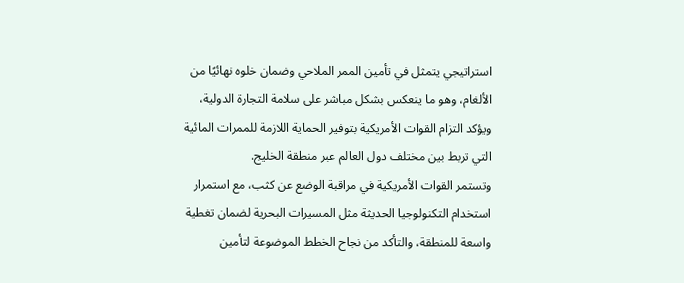استراتيجي يتمثل في تأمين الممر الملاحي وضمان خلوه نهائيًا من الألغام، وهو ما ينعكس بشكل مباشر على سلامة التجارة الدولية، ويؤكد التزام القوات الأمريكية بتوفير الحماية اللازمة للممرات المائية التي تربط بين مختلف دول العالم عبر منطقة الخليج.
وتستمر القوات الأمريكية في مراقبة الوضع عن كثب، مع استمرار استخدام التكنولوجيا الحديثة مثل المسيرات البحرية لضمان تغطية واسعة للمنطقة، والتأكد من نجاح الخطط الموضوعة لتأمين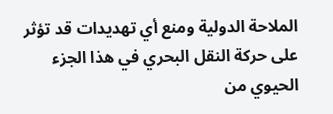الملاحة الدولية ومنع أي تهديدات قد تؤثر على حركة النقل البحري في هذا الجزء الحيوي من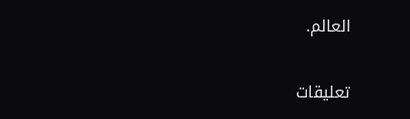العالم.


تعليقات